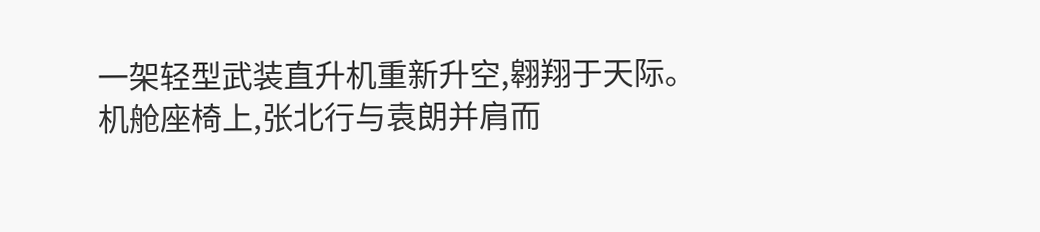一架轻型武装直升机重新升空,翱翔于天际。
机舱座椅上,张北行与袁朗并肩而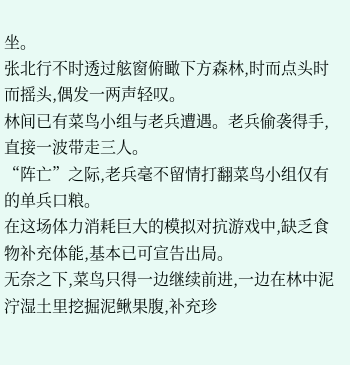坐。
张北行不时透过舷窗俯瞰下方森林,时而点头时而摇头,偶发一两声轻叹。
林间已有菜鸟小组与老兵遭遇。老兵偷袭得手,直接一波带走三人。
“阵亡”之际,老兵毫不留情打翻菜鸟小组仅有的单兵口粮。
在这场体力消耗巨大的模拟对抗游戏中,缺乏食物补充体能,基本已可宣告出局。
无奈之下,菜鸟只得一边继续前进,一边在林中泥泞湿土里挖掘泥鳅果腹,补充珍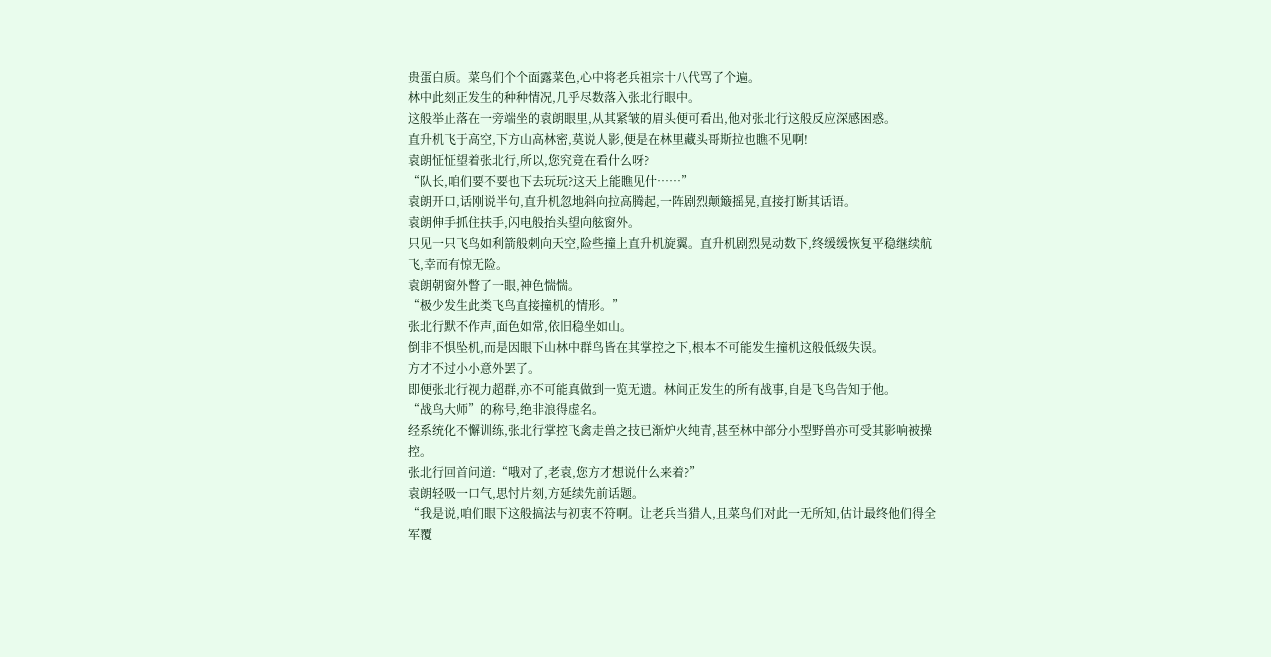贵蛋白质。菜鸟们个个面露菜色,心中将老兵祖宗十八代骂了个遍。
林中此刻正发生的种种情况,几乎尽数落入张北行眼中。
这般举止落在一旁端坐的袁朗眼里,从其紧皱的眉头便可看出,他对张北行这般反应深感困惑。
直升机飞于高空,下方山高林密,莫说人影,便是在林里藏头哥斯拉也瞧不见啊!
袁朗怔怔望着张北行,所以,您究竟在看什么呀?
“队长,咱们要不要也下去玩玩?这天上能瞧见什……”
袁朗开口,话刚说半句,直升机忽地斜向拉高腾起,一阵剧烈颠簸摇晃,直接打断其话语。
袁朗伸手抓住扶手,闪电般抬头望向舷窗外。
只见一只飞鸟如利箭般刺向天空,险些撞上直升机旋翼。直升机剧烈晃动数下,终缓缓恢复平稳继续航飞,幸而有惊无险。
袁朗朝窗外瞥了一眼,神色惴惴。
“极少发生此类飞鸟直接撞机的情形。”
张北行默不作声,面色如常,依旧稳坐如山。
倒非不惧坠机,而是因眼下山林中群鸟皆在其掌控之下,根本不可能发生撞机这般低级失误。
方才不过小小意外罢了。
即便张北行视力超群,亦不可能真做到一览无遗。林间正发生的所有战事,自是飞鸟告知于他。
“战鸟大师”的称号,绝非浪得虚名。
经系统化不懈训练,张北行掌控飞禽走兽之技已渐炉火纯青,甚至林中部分小型野兽亦可受其影响被操控。
张北行回首问道:“哦对了,老袁,您方才想说什么来着?”
袁朗轻吸一口气,思忖片刻,方延续先前话题。
“我是说,咱们眼下这般搞法与初衷不符啊。让老兵当猎人,且菜鸟们对此一无所知,估计最终他们得全军覆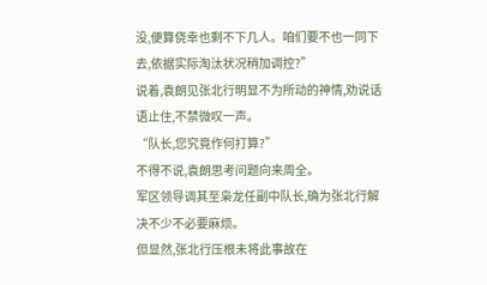没,便算侥幸也剩不下几人。咱们要不也一同下去,依据实际淘汰状况稍加调控?”
说着,袁朗见张北行明显不为所动的神情,劝说话语止住,不禁微叹一声。
“队长,您究竟作何打算?”
不得不说,袁朗思考问题向来周全。
军区领导调其至枭龙任副中队长,确为张北行解决不少不必要麻烦。
但显然,张北行压根未将此事故在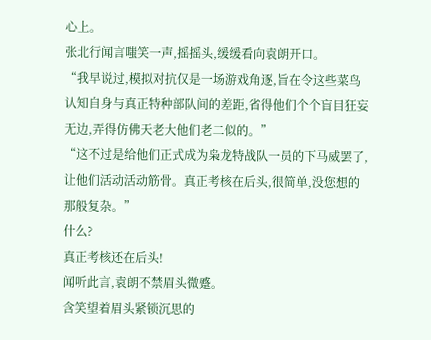心上。
张北行闻言嗤笑一声,摇摇头,缓缓看向袁朗开口。
“我早说过,模拟对抗仅是一场游戏角逐,旨在令这些菜鸟认知自身与真正特种部队间的差距,省得他们个个盲目狂妄无边,弄得仿佛天老大他们老二似的。”
“这不过是给他们正式成为枭龙特战队一员的下马威罢了,让他们活动活动筋骨。真正考核在后头,很简单,没您想的那般复杂。”
什么?
真正考核还在后头!
闻听此言,袁朗不禁眉头微蹙。
含笑望着眉头紧锁沉思的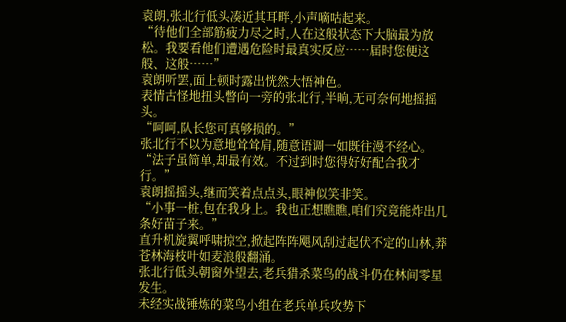袁朗,张北行低头凑近其耳畔,小声嘀咕起来。
“待他们全部筋疲力尽之时,人在这般状态下大脑最为放松。我要看他们遭遇危险时最真实反应……届时您便这般、这般……”
袁朗听罢,面上顿时露出恍然大悟神色。
表情古怪地扭头瞥向一旁的张北行,半晌,无可奈何地摇摇头。
“呵呵,队长您可真够损的。”
张北行不以为意地耸耸肩,随意语调一如既往漫不经心。
“法子虽简单,却最有效。不过到时您得好好配合我才行。”
袁朗摇摇头,继而笑着点点头,眼神似笑非笑。
“小事一桩,包在我身上。我也正想瞧瞧,咱们究竟能炸出几条好苗子来。”
直升机旋翼呼啸掠空,掀起阵阵飓风刮过起伏不定的山林,莽苍林海枝叶如麦浪般翻涌。
张北行低头朝窗外望去,老兵猎杀菜鸟的战斗仍在林间零星发生。
未经实战锤炼的菜鸟小组在老兵单兵攻势下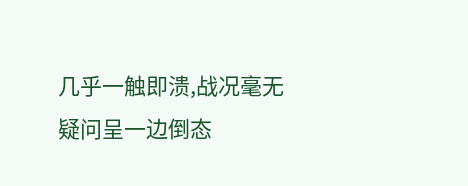几乎一触即溃,战况毫无疑问呈一边倒态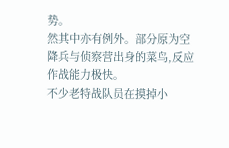势。
然其中亦有例外。部分原为空降兵与侦察营出身的菜鸟,反应作战能力极快。
不少老特战队员在摸掉小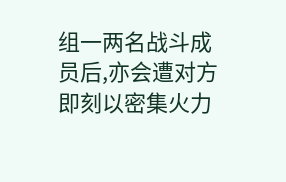组一两名战斗成员后,亦会遭对方即刻以密集火力